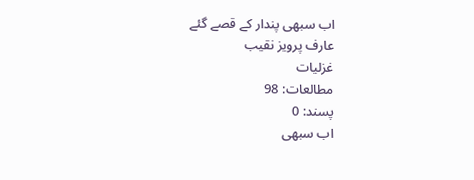اب سبھی پندار کے قصے گئے
عارف پرویز نقیب
غزلیات
مطالعات: 98
پسند: 0
اب سبھی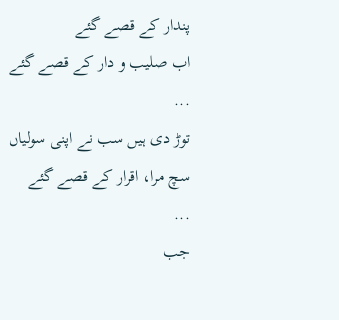پندار کے قصے گئے
اب صلیب و دار کے قصے گئے
...
توڑ دی ہیں سب نے اپنی سولیاں
سچ مرا، اقرار کے قصے گئے
...
جب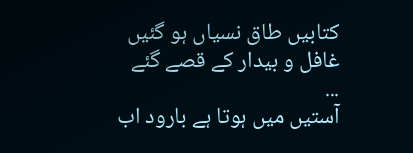کتابیں طاق نسیاں ہو گئیں
غافل و بیدار کے قصے گئے
...
آستیں میں ہوتا ہے بارود اب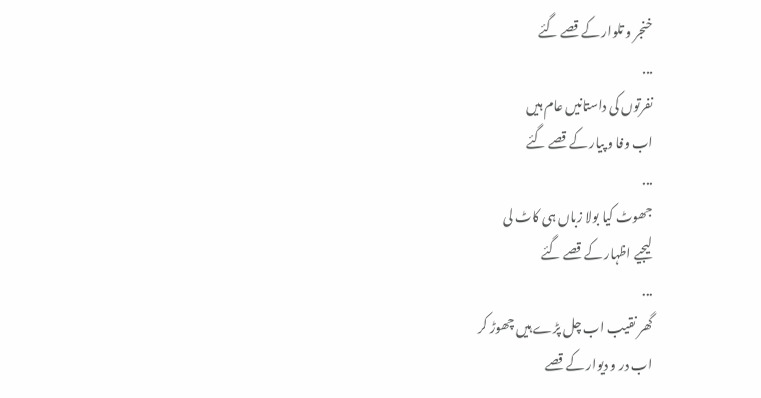خنجر و تلوار کے قصے گئے
...
نفرتوں کی داستانیں عام ہیں
اب وفا و پیار کے قصے گئے
...
جھوٹ کیا بولا زباں ہی کاٹ لی
لیجیے اظہار کے قصے گئے
...
گھر نقیب اب چل پڑے ہیں چھوڑ کر
اب در و دیوار کے قصے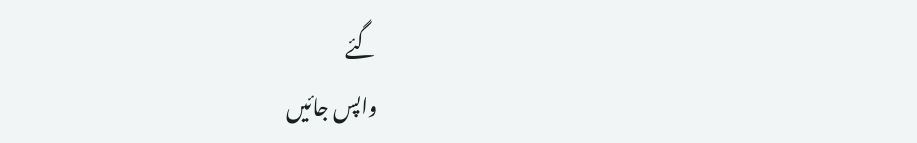گئے
واپس جائیں